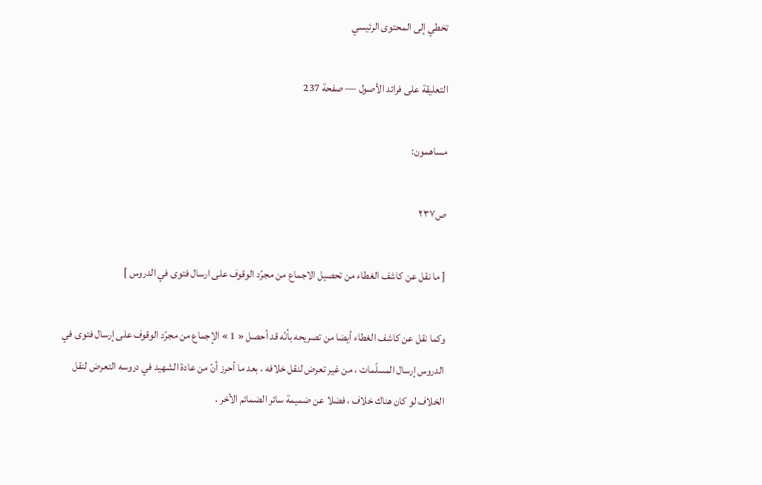تخطي إلى المحتوى الرئيسي

التعليقة على فرائد الأصول — صفحة 237

مساهمون:

ص٢٣٧

[ ما نقل عن كاشف الغطاء من تحصيل الاجماع من مجرّد الوقوف على ارسال فتوى في الدروس ]

وكما نقل عن كاشف الغطاء أيضا من تصريحه بأنّه قد أحصل « 1 » الإجماع من مجرّد الوقوف على إرسال فتوى في الدروس إرسال المسلّمات ، من غير تعرض لنقل خلافه ، بعد ما أحرز أنّ من عادة الشهيد في دروسه التعرض لنقل الخلاف لو كان هناك خلاف ، فضلا عن ضميمة سائر الضمائم الأخر .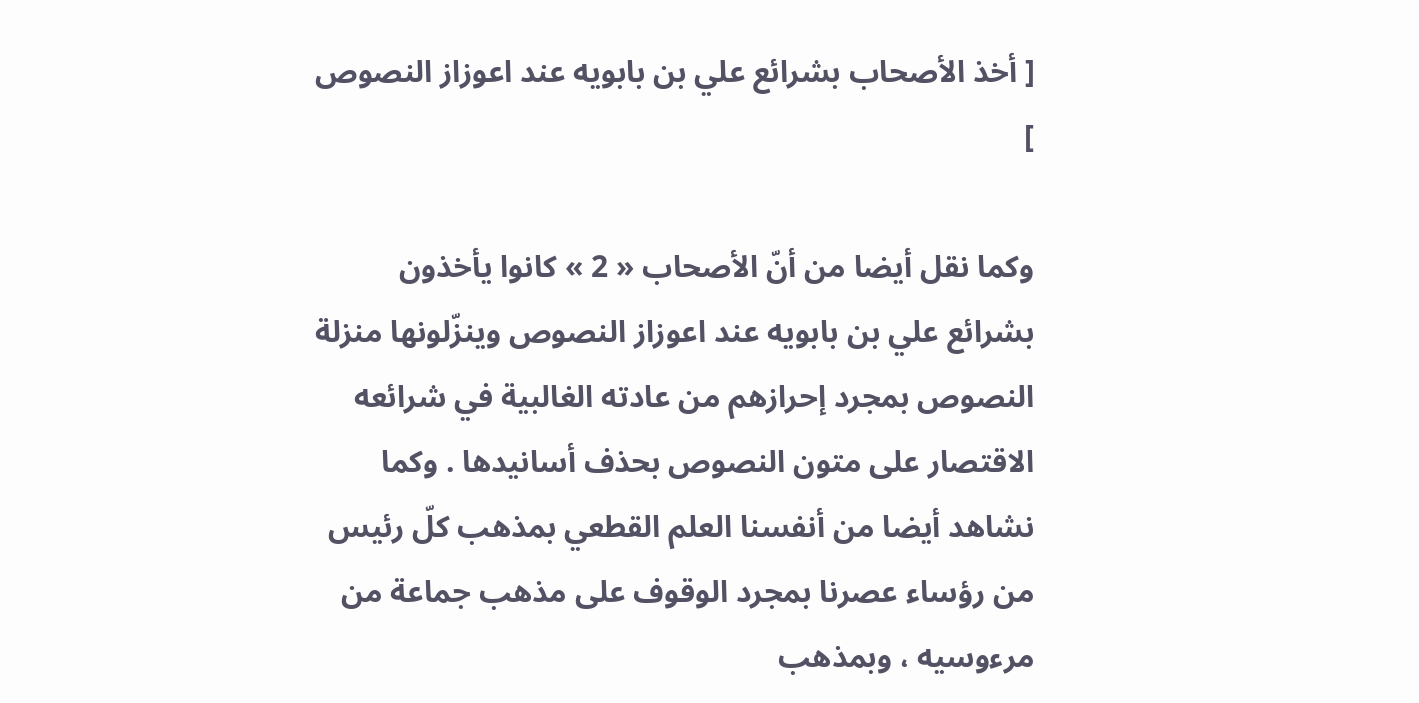[ أخذ الأصحاب بشرائع علي بن بابويه عند اعوزاز النصوص ]

وكما نقل أيضا من أنّ الأصحاب « 2 » كانوا يأخذون بشرائع علي بن بابويه عند اعوزاز النصوص وينزّلونها منزلة النصوص بمجرد إحرازهم من عادته الغالبية في شرائعه الاقتصار على متون النصوص بحذف أسانيدها . وكما نشاهد أيضا من أنفسنا العلم القطعي بمذهب كلّ رئيس من رؤساء عصرنا بمجرد الوقوف على مذهب جماعة من مرءوسيه ، وبمذهب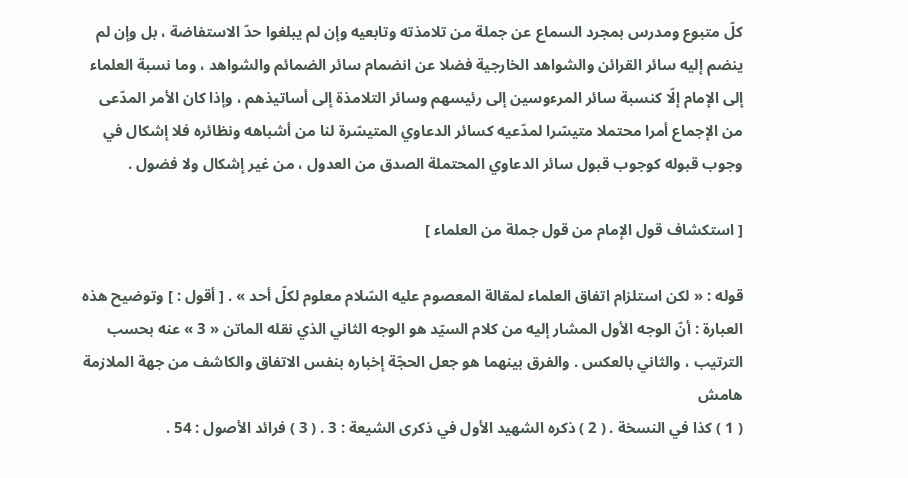كلّ متبوع ومدرس بمجرد السماع عن جملة من تلامذته وتابعيه وإن لم يبلغوا حدّ الاستفاضة ، بل وإن لم ينضم إليه سائر القرائن والشواهد الخارجية فضلا عن انضمام سائر الضمائم والشواهد ، وما نسبة العلماء إلى الإمام إلّا كنسبة سائر المرءوسين إلى رئيسهم وسائر التلامذة إلى أساتيذهم ، وإذا كان الأمر المدّعى من الإجماع أمرا محتملا متيسّرا لمدّعيه كسائر الدعاوي المتيسّرة لنا من أشباهه ونظائره فلا إشكال في وجوب قبوله كوجوب قبول سائر الدعاوي المحتملة الصدق من العدول ، من غير إشكال ولا فضول .

[ استكشاف قول الإمام من قول جملة من العلماء ]

قوله : « لكن استلزام اتفاق العلماء لمقالة المعصوم عليه السّلام معلوم لكلّ أحد » . [ أقول : ] وتوضيح هذه العبارة : أنّ الوجه الأول المشار إليه من كلام السيّد هو الوجه الثاني الذي نقله الماتن « 3 » عنه بحسب الترتيب ، والثاني بالعكس . والفرق بينهما هو جعل الحجّة إخباره بنفس الاتفاق والكاشف من جهة الملازمة
هامش
( 1 ) كذا في النسخة . ( 2 ) ذكره الشهيد الأول في ذكرى الشيعة : 3 . ( 3 ) فرائد الأصول : 54 .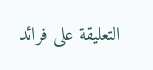التعليقة على فرائد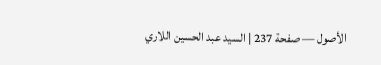الأصول — صفحة 237 | السيد عبد الحسين اللاري